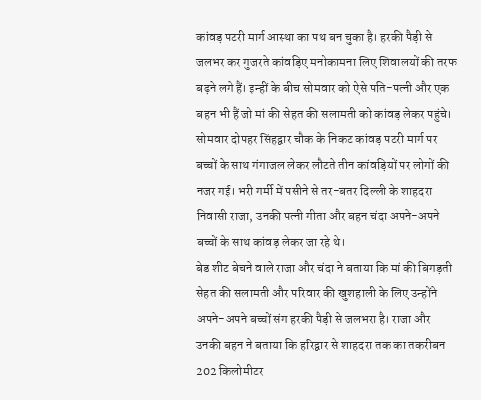कांवड़ पटरी मार्ग आस्था का पथ बन चुका है। हरकी पैड़ी से जलभर कर गुजरते कांवड़िए मनोकामना लिए शिवालयों की तरफ बढ़ने लगे हैं। इन्हीं के बीच सोमवार को ऐसे पति-पत्नी और एक बहन भी हैं जो मां की सेहत की सलामती को कांवड़ लेकर पहुंचे।
सोमवार दोपहर सिंहद्वार चौक के निकट कांवड़ पटरी मार्ग पर बच्चों के साथ गंगाजल लेकर लौटते तीन कांवड़ियों पर लोगों की नजर गई। भरी गर्मी में पसीने से तर-बतर दिल्ली के शाहदरा निवासी राजा, उनकी पत्नी गीता और बहन चंदा अपने-अपने बच्चों के साथ कांवड़ लेकर जा रहे थे।
बेड शीट बेचने वाले राजा और चंदा ने बताया कि मां की बिगड़ती सेहत की सलामती और परिवार की खुशहाली के लिए उन्होंने अपने-अपने बच्चों संग हरकी पैड़ी से जलभरा है। राजा और उनकी बहन ने बताया कि हरिद्वार से शाहदरा तक का तकरीबन 202 किलोमीटर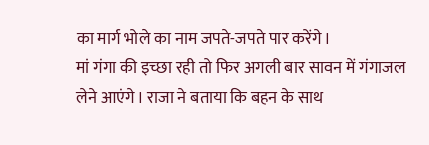का मार्ग भोले का नाम जपते-जपते पार करेंगे।
मां गंगा की इच्छा रही तो फिर अगली बार सावन में गंगाजल लेने आएंगे। राजा ने बताया कि बहन के साथ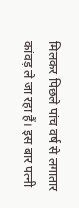मिलकर पिछले पांच वर्ष से लगातार कांवड़ ले जा रहा हैं। इस बार पत्नी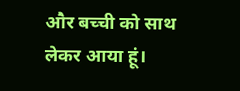और बच्ची को साथ लेकर आया हूं।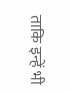ताकि इन्हें भी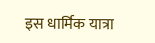इस धार्मिक यात्रा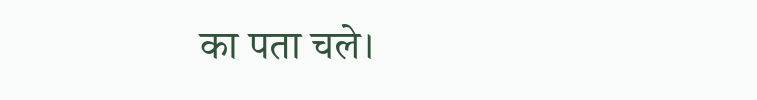का पता चले।